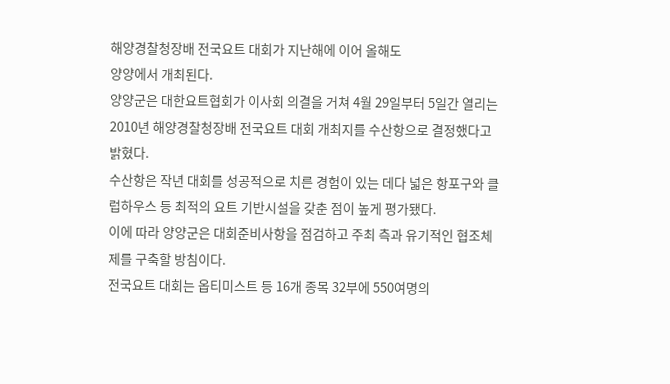해양경찰청장배 전국요트 대회가 지난해에 이어 올해도
양양에서 개최된다.
양양군은 대한요트협회가 이사회 의결을 거쳐 4월 29일부터 5일간 열리는 2010년 해양경찰청장배 전국요트 대회 개최지를 수산항으로 결정했다고 밝혔다.
수산항은 작년 대회를 성공적으로 치른 경험이 있는 데다 넓은 항포구와 클럽하우스 등 최적의 요트 기반시설을 갖춘 점이 높게 평가됐다.
이에 따라 양양군은 대회준비사항을 점검하고 주최 측과 유기적인 협조체제를 구축할 방침이다.
전국요트 대회는 옵티미스트 등 16개 종목 32부에 550여명의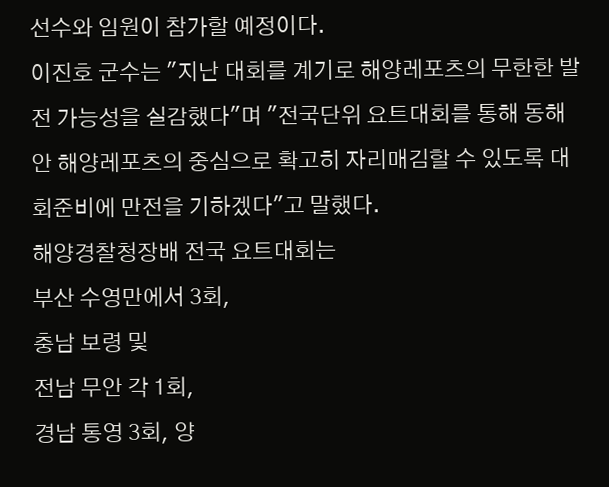선수와 임원이 참가할 예정이다.
이진호 군수는 "지난 대회를 계기로 해양레포츠의 무한한 발전 가능성을 실감했다"며 "전국단위 요트대회를 통해 동해안 해양레포츠의 중심으로 확고히 자리매김할 수 있도록 대회준비에 만전을 기하겠다"고 말했다.
해양경찰청장배 전국 요트대회는
부산 수영만에서 3회,
충남 보령 및
전남 무안 각 1회,
경남 통영 3회, 양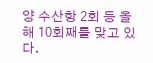양 수산항 2회 등 올해 10회째를 맞고 있다.